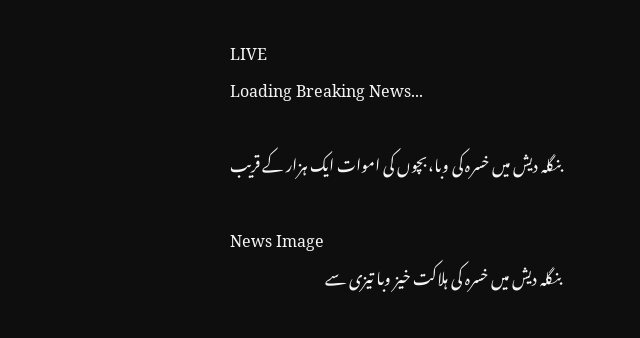LIVE
Loading Breaking News...

بنگلہ دیش میں خسرہ کی وبا، بچوں کی اموات ایک ہزار کے قریب

News Image
بنگلہ دیش میں خسرہ کی ہلاکت خیز وبا تیزی سے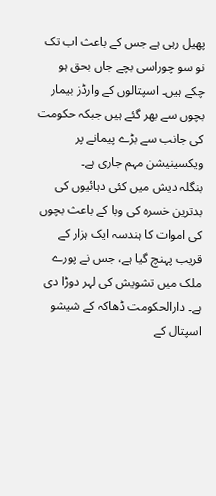پھیل رہی ہے جس کے باعث اب تک نو سو چوراسی بچے جاں بحق ہو چکے ہیں۔ اسپتالوں کے وارڈز بیمار بچوں سے بھر گئے ہیں جبکہ حکومت کی جانب سے بڑے پیمانے پر ویکسینیشن مہم جاری ہے۔
بنگلہ دیش میں کئی دہائیوں کی بدترین خسرہ کی وبا کے باعث بچوں کی اموات کا ہندسہ ایک ہزار کے قریب پہنچ گیا ہے، جس نے پورے ملک میں تشویش کی لہر دوڑا دی ہے۔ دارالحکومت ڈھاکہ کے شیشو اسپتال کے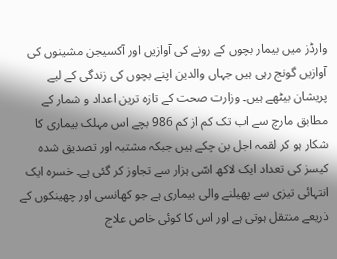وارڈز میں بیمار بچوں کے رونے کی آوازیں اور آکسیجن مشینوں کی آوازیں گونج رہی ہیں جہاں والدین اپنے بچوں کی زندگی کے لیے پریشان بیٹھے ہیں۔ وزارت صحت کے تازہ ترین اعداد و شمار کے مطابق مارچ سے اب تک کم از کم 986 بچے اس مہلک بیماری کا شکار ہو کر لقمہ اجل بن چکے ہیں جبکہ مشتبہ اور تصدیق شدہ کیسز کی تعداد ایک لاکھ اسّی ہزار سے تجاوز کر گئی ہے۔ خسرہ ایک انتہائی تیزی سے پھیلنے والی بیماری ہے جو کھانسی اور چھینکوں کے ذریعے منتقل ہوتی ہے اور اس کا کوئی خاص علاج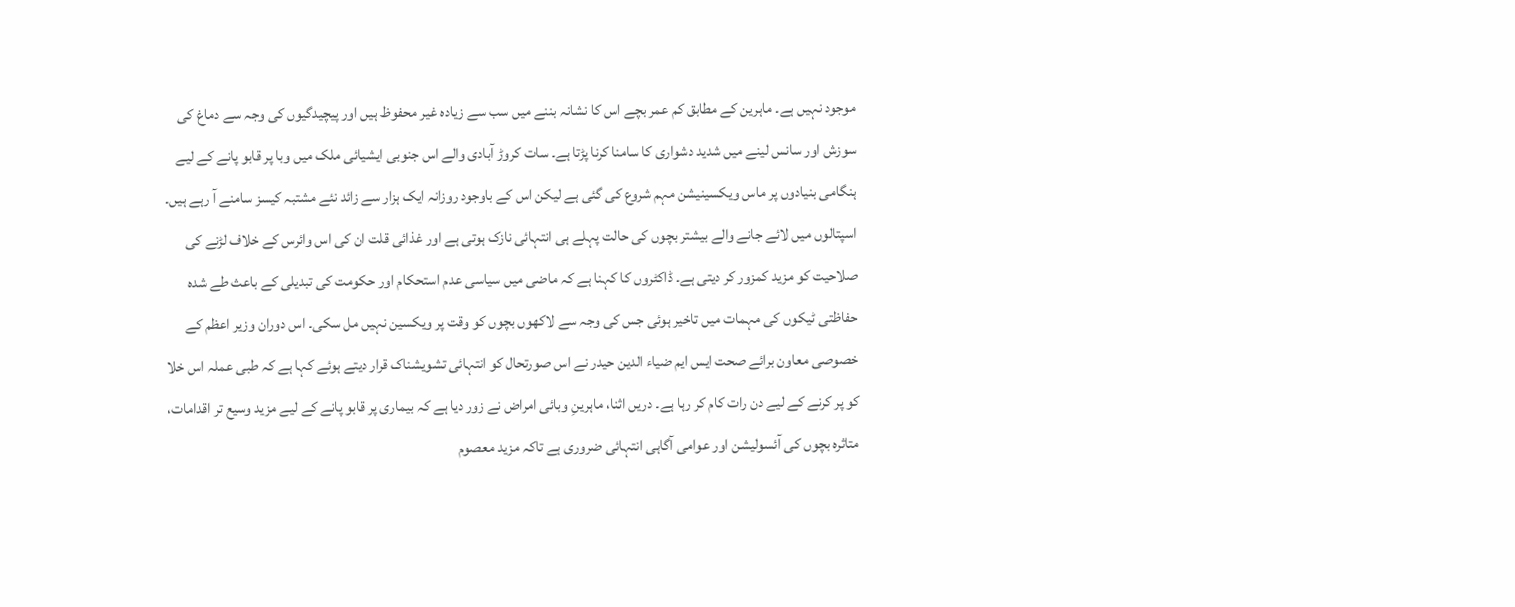موجود نہیں ہے۔ ماہرین کے مطابق کم عمر بچے اس کا نشانہ بننے میں سب سے زیادہ غیر محفوظ ہیں اور پیچیدگیوں کی وجہ سے دماغ کی سوزش اور سانس لینے میں شدید دشواری کا سامنا کرنا پڑتا ہے۔ سات کروڑ آبادی والے اس جنوبی ایشیائی ملک میں وبا پر قابو پانے کے لیے ہنگامی بنیادوں پر ماس ویکسینیشن مہم شروع کی گئی ہے لیکن اس کے باوجود روزانہ ایک ہزار سے زائد نئے مشتبہ کیسز سامنے آ رہے ہیں۔ اسپتالوں میں لائے جانے والے بیشتر بچوں کی حالت پہلے ہی انتہائی نازک ہوتی ہے اور غذائی قلت ان کی اس وائرس کے خلاف لڑنے کی صلاحیت کو مزید کمزور کر دیتی ہے۔ ڈاکٹروں کا کہنا ہے کہ ماضی میں سیاسی عدم استحکام اور حکومت کی تبدیلی کے باعث طے شدہ حفاظتی ٹیکوں کی مہمات میں تاخیر ہوئی جس کی وجہ سے لاکھوں بچوں کو وقت پر ویکسین نہیں مل سکی۔ اس دوران وزیر اعظم کے خصوصی معاون برائے صحت ایس ایم ضیاء الدین حیدر نے اس صورتحال کو انتہائی تشویشناک قرار دیتے ہوئے کہا ہے کہ طبی عملہ اس خلا کو پر کرنے کے لیے دن رات کام کر رہا ہے۔ دریں اثنا، ماہرینِ وبائی امراض نے زور دیا ہے کہ بیماری پر قابو پانے کے لیے مزید وسیع تر اقدامات، متاثرہ بچوں کی آئسولیشن اور عوامی آگاہی انتہائی ضروری ہے تاکہ مزید معصوم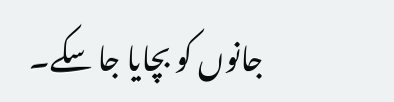جانوں کو بچایا جا سکے۔